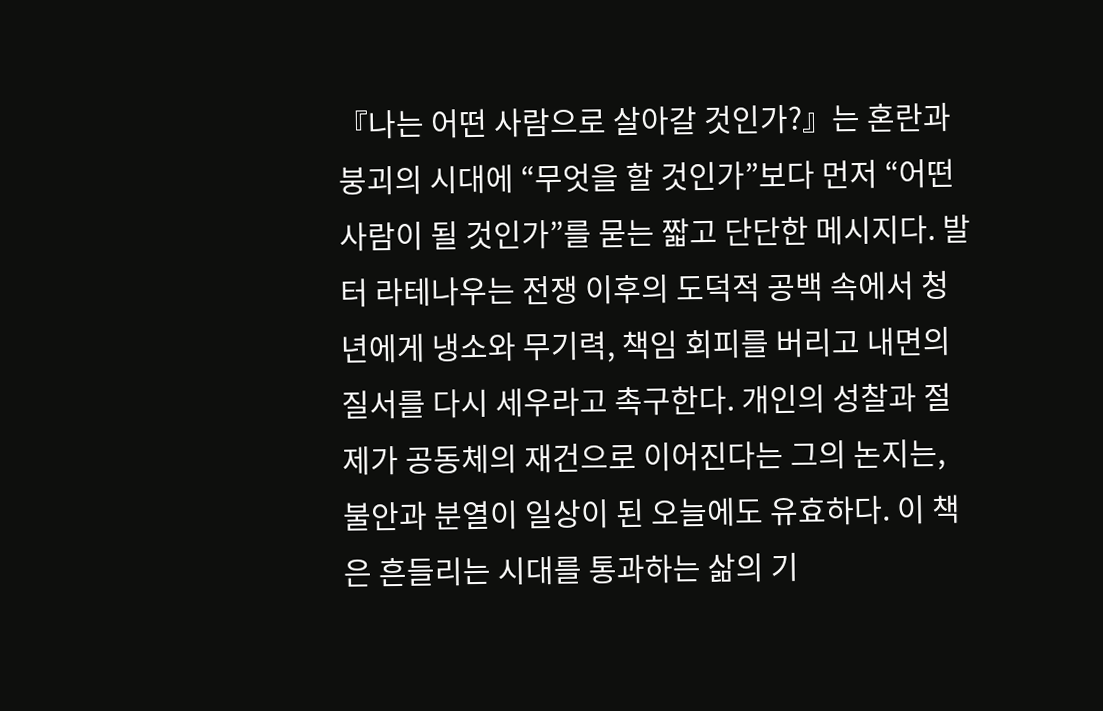『나는 어떤 사람으로 살아갈 것인가?』는 혼란과 붕괴의 시대에 “무엇을 할 것인가”보다 먼저 “어떤 사람이 될 것인가”를 묻는 짧고 단단한 메시지다. 발터 라테나우는 전쟁 이후의 도덕적 공백 속에서 청년에게 냉소와 무기력, 책임 회피를 버리고 내면의 질서를 다시 세우라고 촉구한다. 개인의 성찰과 절제가 공동체의 재건으로 이어진다는 그의 논지는, 불안과 분열이 일상이 된 오늘에도 유효하다. 이 책은 흔들리는 시대를 통과하는 삶의 기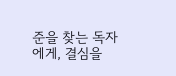준을 찾는 독자에게, 결심을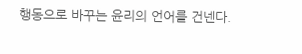행동으로 바꾸는 윤리의 언어를 건넨다.